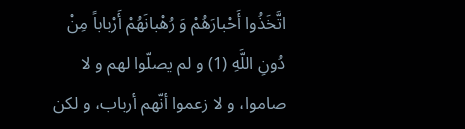اتَّخَذُوا أَحْبارَهُمْ وَ رُهْبانَهُمْ أَرْباباً مِنْ دُونِ اللَّهِ (1) و لم يصلّوا لهم و لا صاموا، و لا زعموا أنّهم أرباب، و لكن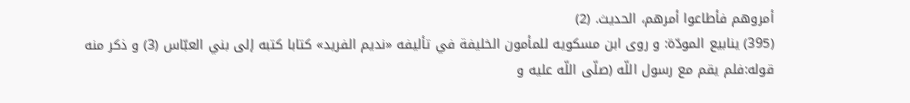أمروهم فأطاعوا أمرهم، الحديث. (2)
(395) ينابيع المودّة: و روى ابن مسكويه للمأمون الخليفة في تأليفه «نديم الفريد» كتابا كتبه إلى بني العبّاس (3) و ذكر منه قوله:فلم يقم مع رسول اللّه (صلّى اللّه عليه و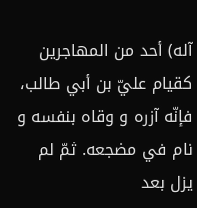آله) أحد من المهاجرين كقيام عليّ بن أبي طالب، فإنّه آزره و وقاه بنفسه و نام في مضجعه. ثمّ لم يزل بعد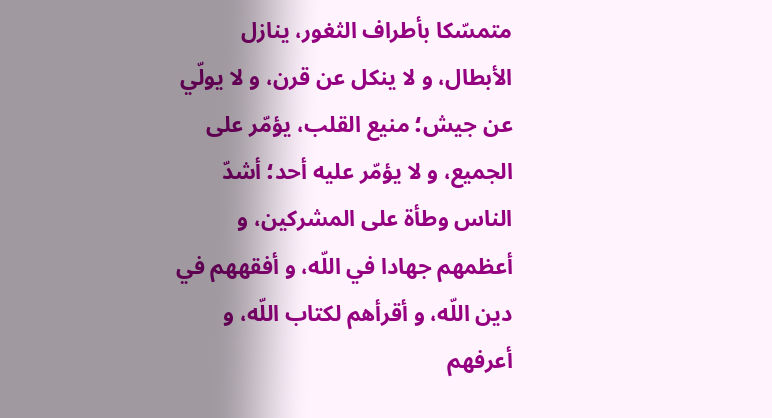متمسّكا بأطراف الثغور، ينازل الأبطال، و لا ينكل عن قرن، و لا يولّي عن جيش؛ منيع القلب، يؤمّر على الجميع، و لا يؤمّر عليه أحد؛ أشدّ الناس وطأة على المشركين، و أعظمهم جهادا في اللّه، و أفقههم في دين اللّه، و أقرأهم لكتاب اللّه، و أعرفهم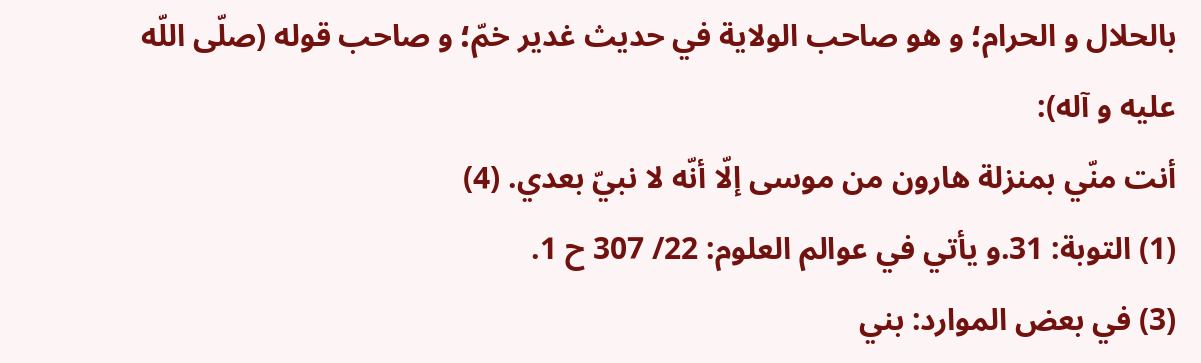بالحلال و الحرام؛ و هو صاحب الولاية في حديث غدير خمّ؛ و صاحب قوله (صلّى اللّه عليه و آله):
أنت منّي بمنزلة هارون من موسى إلّا أنّه لا نبيّ بعدي. (4)
(1) التوبة: 31.و يأتي في عوالم العلوم: 22/ 307 ح 1.
(3) في بعض الموارد: بني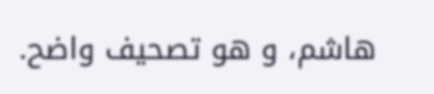هاشم، و هو تصحيف واضح.